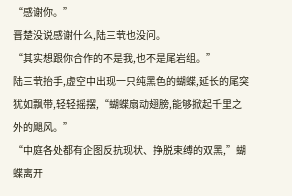“感谢你。”
晋楚没说感谢什么,陆三茕也没问。
“其实想跟你合作的不是我,也不是尾岩组。”
陆三茕抬手,虚空中出现一只纯黑色的蝴蝶,延长的尾突犹如飘带,轻轻摇摆,“蝴蝶扇动翅膀,能够掀起千里之外的飓风。”
“中庭各处都有企图反抗现状、挣脱束缚的双黑,”蝴蝶离开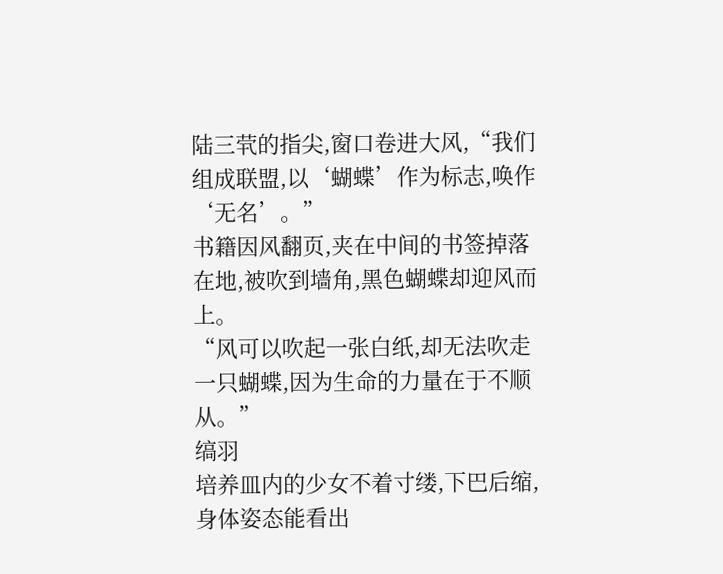陆三茕的指尖,窗口卷进大风,“我们组成联盟,以‘蝴蝶’作为标志,唤作‘无名’。”
书籍因风翻页,夹在中间的书签掉落在地,被吹到墙角,黑色蝴蝶却迎风而上。
“风可以吹起一张白纸,却无法吹走一只蝴蝶,因为生命的力量在于不顺从。”
缟羽
培养皿内的少女不着寸缕,下巴后缩,身体姿态能看出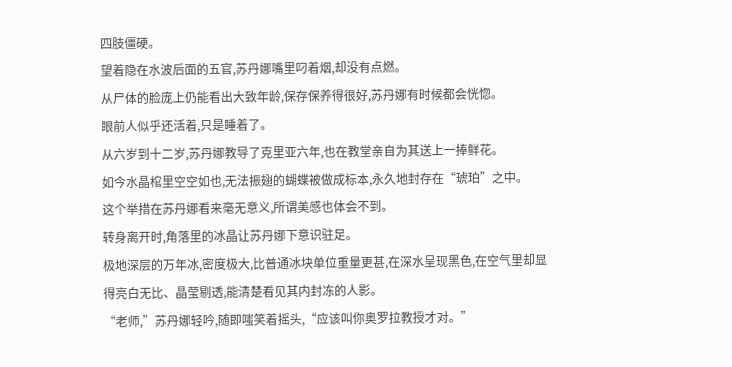四肢僵硬。
望着隐在水波后面的五官,苏丹娜嘴里叼着烟,却没有点燃。
从尸体的脸庞上仍能看出大致年龄,保存保养得很好,苏丹娜有时候都会恍惚。
眼前人似乎还活着,只是睡着了。
从六岁到十二岁,苏丹娜教导了克里亚六年,也在教堂亲自为其送上一捧鲜花。
如今水晶棺里空空如也,无法振翅的蝴蝶被做成标本,永久地封存在“琥珀”之中。
这个举措在苏丹娜看来毫无意义,所谓美感也体会不到。
转身离开时,角落里的冰晶让苏丹娜下意识驻足。
极地深层的万年冰,密度极大,比普通冰块单位重量更甚,在深水呈现黑色,在空气里却显得亮白无比、晶莹剔透,能清楚看见其内封冻的人影。
“老师,”苏丹娜轻吟,随即嗤笑着摇头,“应该叫你奥罗拉教授才对。”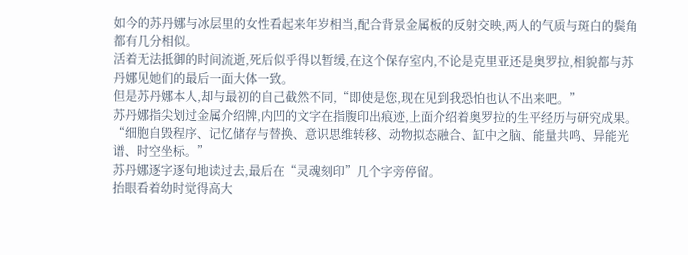如今的苏丹娜与冰层里的女性看起来年岁相当,配合背景金属板的反射交映,两人的气质与斑白的鬓角都有几分相似。
活着无法抵御的时间流逝,死后似乎得以暂缓,在这个保存室内,不论是克里亚还是奥罗拉,相貌都与苏丹娜见她们的最后一面大体一致。
但是苏丹娜本人,却与最初的自己截然不同,“即使是您,现在见到我恐怕也认不出来吧。”
苏丹娜指尖划过金属介绍牌,内凹的文字在指腹印出痕迹,上面介绍着奥罗拉的生平经历与研究成果。
“细胞自毁程序、记忆储存与替换、意识思维转移、动物拟态融合、缸中之脑、能量共鸣、异能光谱、时空坐标。”
苏丹娜逐字逐句地读过去,最后在“灵魂刻印”几个字旁停留。
抬眼看着幼时觉得高大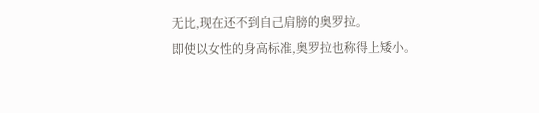无比,现在还不到自己肩膀的奥罗拉。
即使以女性的身高标准,奥罗拉也称得上矮小。